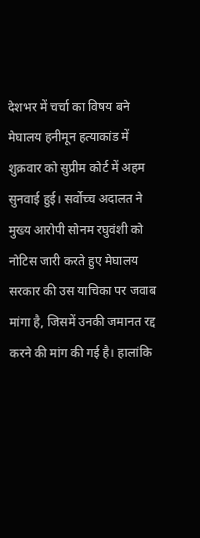देशभर में चर्चा का विषय बने मेघालय हनीमून हत्याकांड में शुक्रवार को सुप्रीम कोर्ट में अहम सुनवाई हुई। सर्वोच्च अदालत ने मुख्य आरोपी सोनम रघुवंशी को नोटिस जारी करते हुए मेघालय सरकार की उस याचिका पर जवाब मांगा है, जिसमें उनकी जमानत रद्द करने की मांग की गई है। हालांकि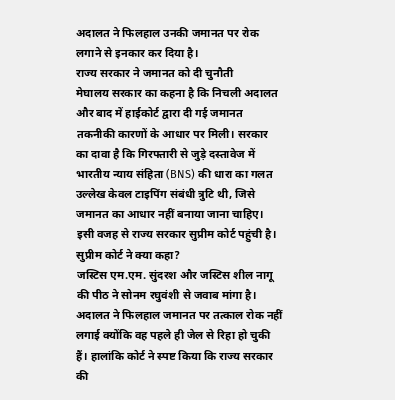अदालत ने फिलहाल उनकी जमानत पर रोक लगाने से इनकार कर दिया है।
राज्य सरकार ने जमानत को दी चुनौती
मेघालय सरकार का कहना है कि निचली अदालत और बाद में हाईकोर्ट द्वारा दी गई जमानत तकनीकी कारणों के आधार पर मिली। सरकार का दावा है कि गिरफ्तारी से जुड़े दस्तावेज में भारतीय न्याय संहिता (BNS) की धारा का गलत उल्लेख केवल टाइपिंग संबंधी त्रुटि थी, जिसे जमानत का आधार नहीं बनाया जाना चाहिए। इसी वजह से राज्य सरकार सुप्रीम कोर्ट पहुंची है।
सुप्रीम कोर्ट ने क्या कहा?
जस्टिस एम.एम. सुंदरश और जस्टिस शील नागू की पीठ ने सोनम रघुवंशी से जवाब मांगा है। अदालत ने फिलहाल जमानत पर तत्काल रोक नहीं लगाई क्योंकि वह पहले ही जेल से रिहा हो चुकी हैं। हालांकि कोर्ट ने स्पष्ट किया कि राज्य सरकार की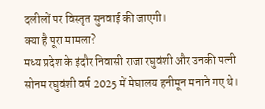दलीलों पर विस्तृत सुनवाई की जाएगी।
क्या है पूरा मामला?
मध्य प्रदेश के इंदौर निवासी राजा रघुवंशी और उनकी पत्नी सोनम रघुवंशी वर्ष 2025 में मेघालय हनीमून मनाने गए थे।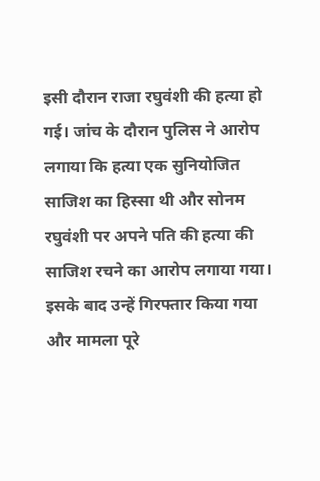इसी दौरान राजा रघुवंशी की हत्या हो गई। जांच के दौरान पुलिस ने आरोप लगाया कि हत्या एक सुनियोजित साजिश का हिस्सा थी और सोनम रघुवंशी पर अपने पति की हत्या की साजिश रचने का आरोप लगाया गया। इसके बाद उन्हें गिरफ्तार किया गया और मामला पूरे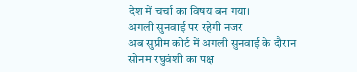देश में चर्चा का विषय बन गया।
अगली सुनवाई पर रहेगी नजर
अब सुप्रीम कोर्ट में अगली सुनवाई के दौरान सोनम रघुवंशी का पक्ष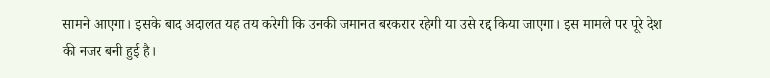सामने आएगा। इसके बाद अदालत यह तय करेगी कि उनकी जमानत बरकरार रहेगी या उसे रद्द किया जाएगा। इस मामले पर पूरे देश की नजर बनी हुई है।